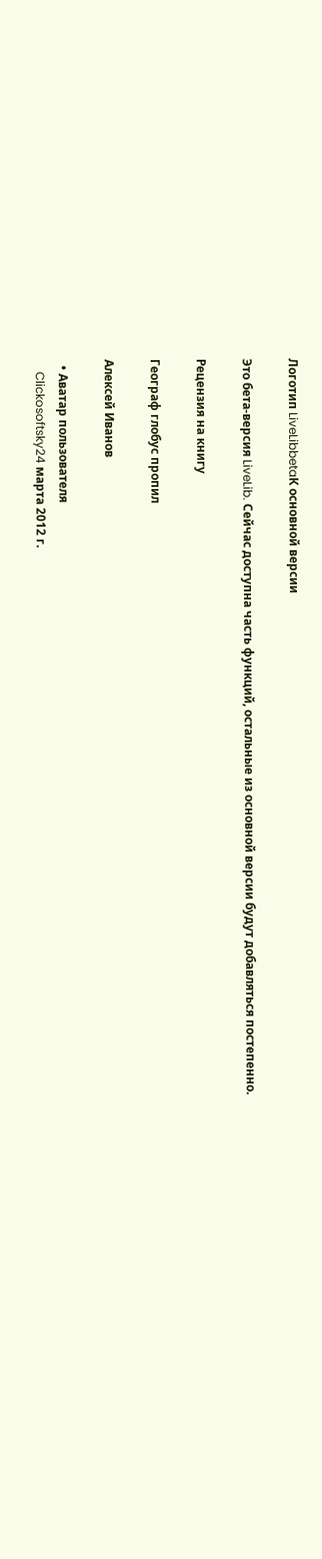Логотип LiveLibbetaК основной версии

Это бета-версия LiveLib. Сейчас доступна часть функций, остальные из основной версии будут добавляться постепенно.

Рецензия на книгу

Географ глобус пропил

Алексей Иванов

  • Аватар пользователя
    Clickosoftsky24 марта 2012 г.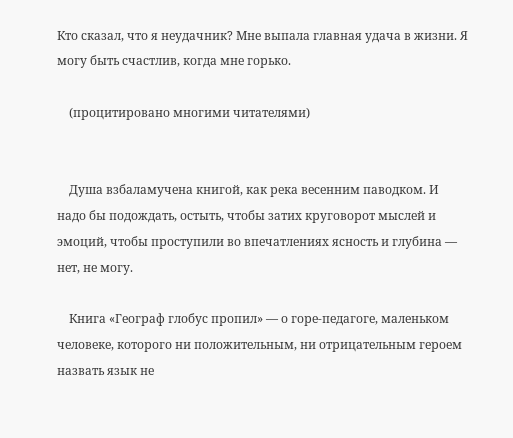Кто сказал, что я неудачник? Мне выпала главная удача в жизни. Я могу быть счастлив, когда мне горько.

    (процитировано многими читателями)


    Душа взбаламучена книгой, как река весенним паводком. И надо бы подождать, остыть, чтобы затих круговорот мыслей и эмоций, чтобы проступили во впечатлениях ясность и глубина — нет, не могу.

    Книга «Географ глобус пропил» — о горе-педагоге, маленьком человеке, которого ни положительным, ни отрицательным героем назвать язык не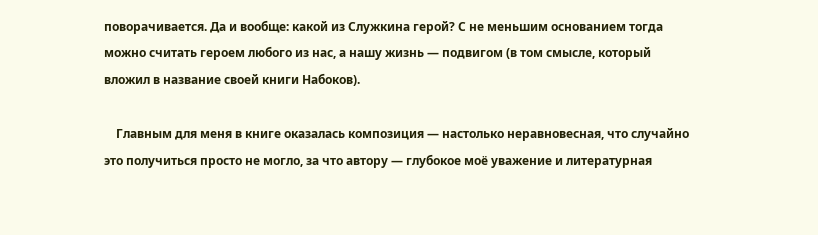поворачивается. Да и вообще: какой из Служкина герой? С не меньшим основанием тогда можно считать героем любого из нас, а нашу жизнь — подвигом (в том смысле, который вложил в название своей книги Набоков).

    Главным для меня в книге оказалась композиция — настолько неравновесная, что случайно это получиться просто не могло, за что автору — глубокое моё уважение и литературная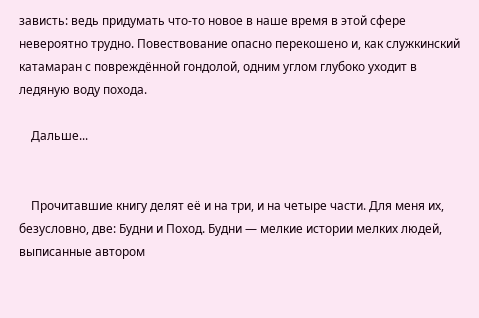зависть: ведь придумать что-то новое в наше время в этой сфере невероятно трудно. Повествование опасно перекошено и, как служкинский катамаран с повреждённой гондолой, одним углом глубоко уходит в ледяную воду похода.

    Дальше...


    Прочитавшие книгу делят её и на три, и на четыре части. Для меня их, безусловно, две: Будни и Поход. Будни — мелкие истории мелких людей, выписанные автором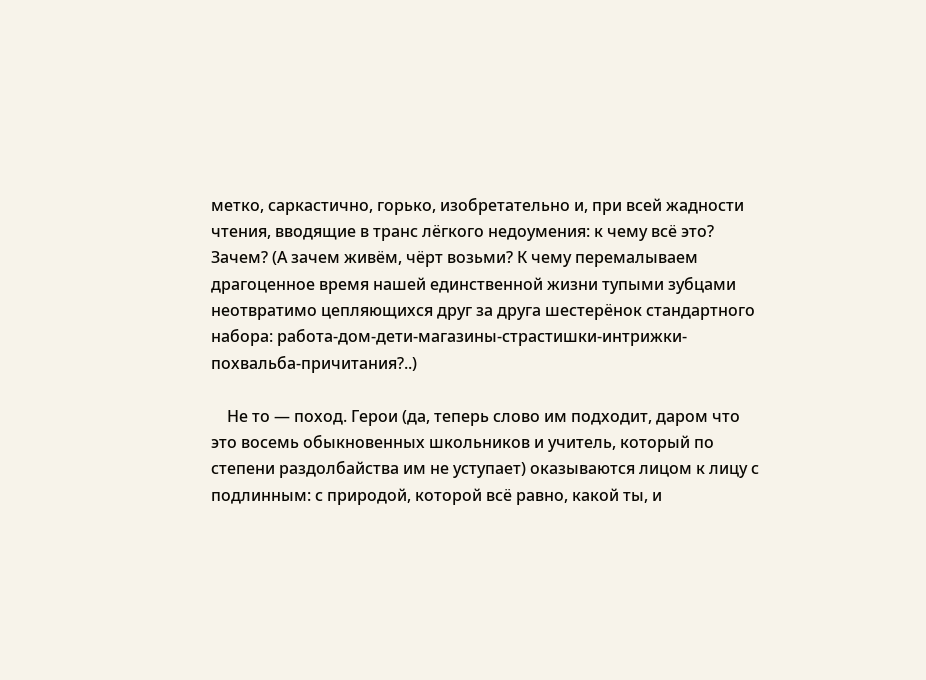метко, саркастично, горько, изобретательно и, при всей жадности чтения, вводящие в транс лёгкого недоумения: к чему всё это? Зачем? (А зачем живём, чёрт возьми? К чему перемалываем драгоценное время нашей единственной жизни тупыми зубцами неотвратимо цепляющихся друг за друга шестерёнок стандартного набора: работа-дом-дети-магазины-страстишки-интрижки-похвальба-причитания?..)

    Не то — поход. Герои (да, теперь слово им подходит, даром что это восемь обыкновенных школьников и учитель, который по степени раздолбайства им не уступает) оказываются лицом к лицу с подлинным: с природой, которой всё равно, какой ты, и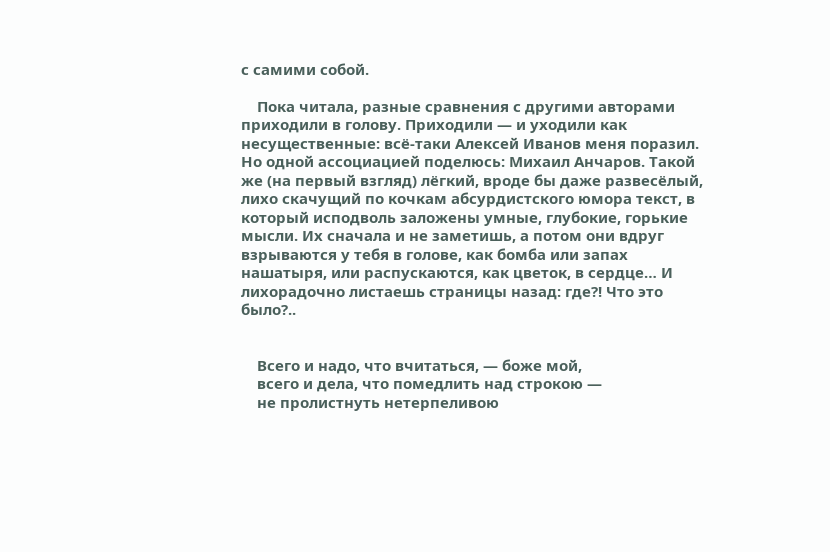с самими собой.

    Пока читала, разные сравнения с другими авторами приходили в голову. Приходили — и уходили как несущественные: всё-таки Алексей Иванов меня поразил. Но одной ассоциацией поделюсь: Михаил Анчаров. Такой же (на первый взгляд) лёгкий, вроде бы даже развесёлый, лихо скачущий по кочкам абсурдистского юмора текст, в который исподволь заложены умные, глубокие, горькие мысли. Их сначала и не заметишь, а потом они вдруг взрываются у тебя в голове, как бомба или запах нашатыря, или распускаются, как цветок, в сердце… И лихорадочно листаешь страницы назад: где?! Что это было?..


    Всего и надо, что вчитаться, — боже мой,
    всего и дела, что помедлить над строкою —
    не пролистнуть нетерпеливою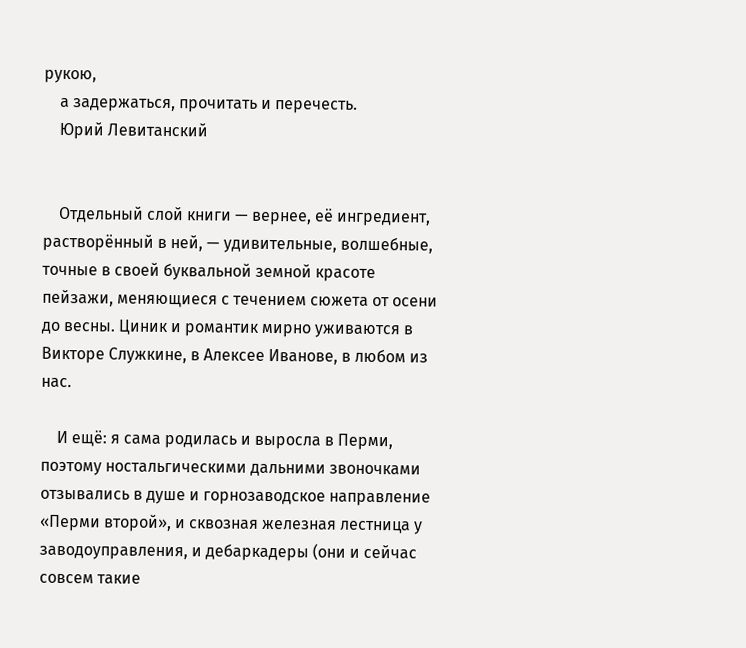рукою,
    а задержаться, прочитать и перечесть.
    Юрий Левитанский


    Отдельный слой книги — вернее, её ингредиент, растворённый в ней, — удивительные, волшебные, точные в своей буквальной земной красоте пейзажи, меняющиеся с течением сюжета от осени до весны. Циник и романтик мирно уживаются в Викторе Служкине, в Алексее Иванове, в любом из нас.

    И ещё: я сама родилась и выросла в Перми, поэтому ностальгическими дальними звоночками отзывались в душе и горнозаводское направление «Перми второй», и сквозная железная лестница у заводоуправления, и дебаркадеры (они и сейчас совсем такие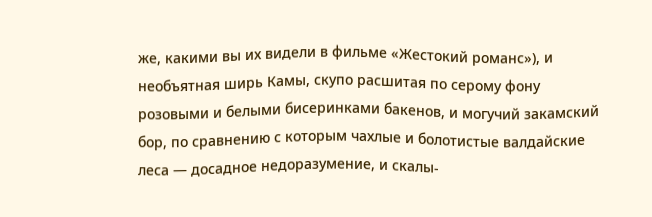же, какими вы их видели в фильме «Жестокий романс»), и необъятная ширь Камы, скупо расшитая по серому фону розовыми и белыми бисеринками бакенов, и могучий закамский бор, по сравнению с которым чахлые и болотистые валдайские леса — досадное недоразумение, и скалы-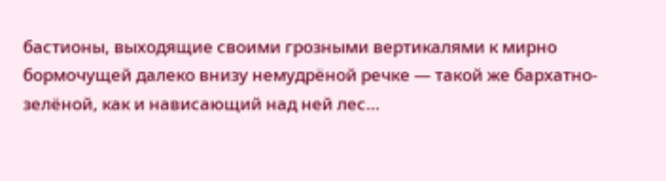бастионы, выходящие своими грозными вертикалями к мирно бормочущей далеко внизу немудрёной речке — такой же бархатно-зелёной, как и нависающий над ней лес…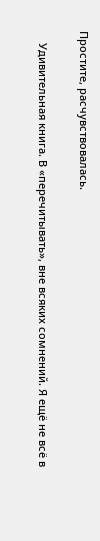Простите, расчувствовалась.

    Удивительная книга. В «перечитывать», вне всяких сомнений. Я ещё не всё в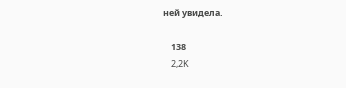ней увидела.

    138
    2,2K